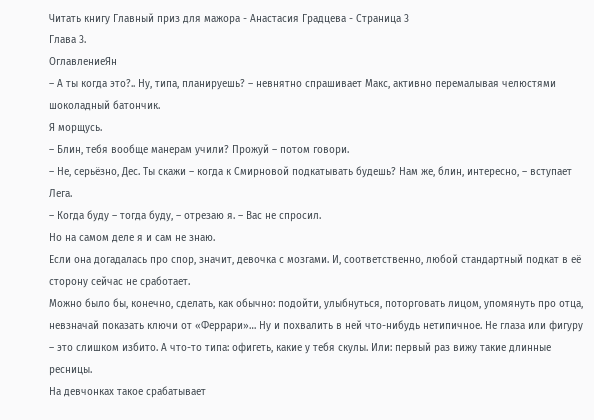Читать книгу Главный приз для мажора - Анастасия Градцева - Страница 3
Глава 3.
ОглавлениеЯн
– А ты когда это?.. Ну, типа, планируешь? – невнятно спрашивает Макс, активно перемалывая челюстями шоколадный батончик.
Я морщусь.
– Блин, тебя вообще манерам учили? Прожуй – потом говори.
– Не, серьёзно, Дес. Ты скажи – когда к Смирновой подкатывать будешь? Нам же, блин, интересно, – вступает Лега.
– Когда буду – тогда буду, – отрезаю я. – Вас не спросил.
Но на самом деле я и сам не знаю.
Если она догадалась про спор, значит, девочка с мозгами. И, соответственно, любой стандартный подкат в её сторону сейчас не сработает.
Можно было бы, конечно, сделать, как обычно: подойти, улыбнуться, поторговать лицом, упомянуть про отца, невзначай показать ключи от «Феррари»… Ну и похвалить в ней что-нибудь нетипичное. Не глаза или фигуру – это слишком избито. А что-то типа: офигеть, какие у тебя скулы. Или: первый раз вижу такие длинные ресницы.
На девчонках такое срабатывает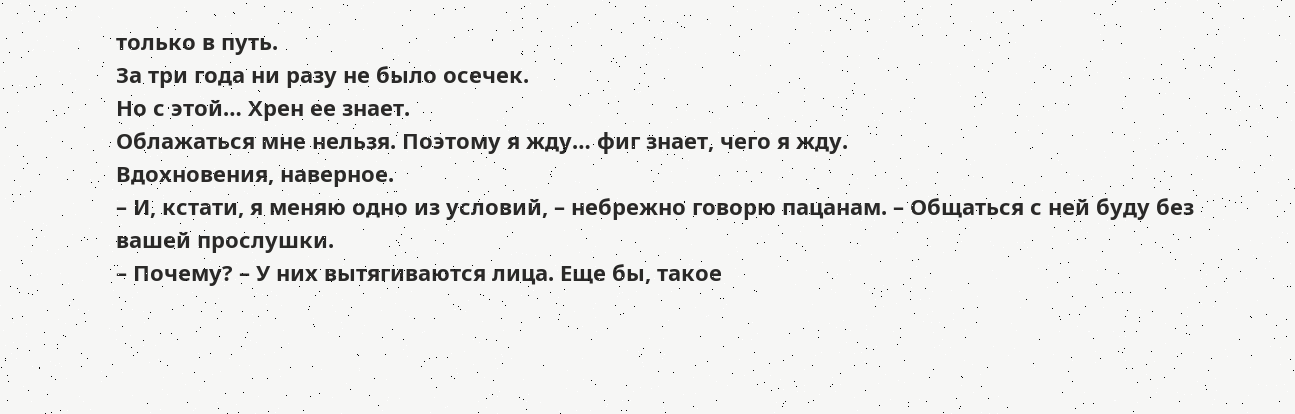только в путь.
За три года ни разу не было осечек.
Но с этой… Хрен ее знает.
Облажаться мне нельзя. Поэтому я жду… фиг знает, чего я жду.
Вдохновения, наверное.
– И, кстати, я меняю одно из условий, – небрежно говорю пацанам. – Общаться с ней буду без вашей прослушки.
– Почему? – У них вытягиваются лица. Еще бы, такое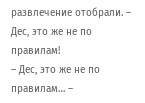развлечение отобрали. – Дес, это же не по правилам!
– Дес, это же не по правилам… –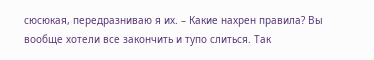сюсюкая, передразниваю я их. – Какие нахрен правила? Вы вообще хотели все закончить и тупо слиться. Так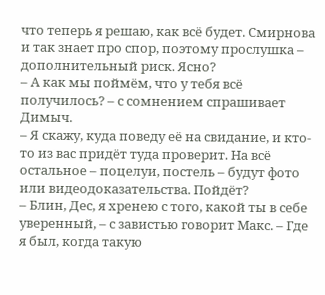что теперь я решаю, как всё будет. Смирнова и так знает про спор, поэтому прослушка – дополнительный риск. Ясно?
– А как мы поймём, что у тебя всё получилось? – с сомнением спрашивает Димыч.
– Я скажу, куда поведу её на свидание, и кто-то из вас придёт туда проверит. На всё остальное – поцелуи, постель – будут фото или видеодоказательства. Пойдёт?
– Блин, Дес, я хренею с того, какой ты в себе уверенный, – с завистью говорит Макс. – Где я был, когда такую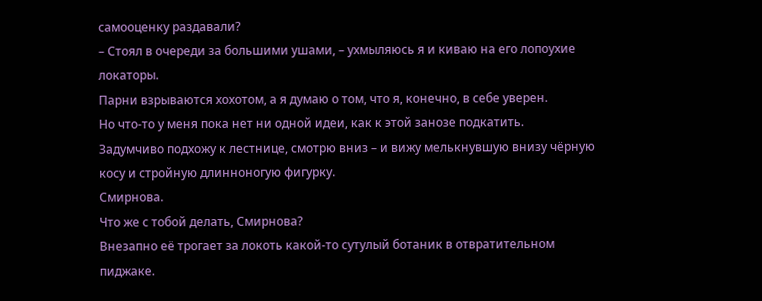самооценку раздавали?
– Стоял в очереди за большими ушами, – ухмыляюсь я и киваю на его лопоухие локаторы.
Парни взрываются хохотом, а я думаю о том, что я, конечно, в себе уверен.
Но что-то у меня пока нет ни одной идеи, как к этой занозе подкатить.
Задумчиво подхожу к лестнице, смотрю вниз – и вижу мелькнувшую внизу чёрную косу и стройную длинноногую фигурку.
Смирнова.
Что же с тобой делать, Смирнова?
Внезапно её трогает за локоть какой-то сутулый ботаник в отвратительном пиджаке.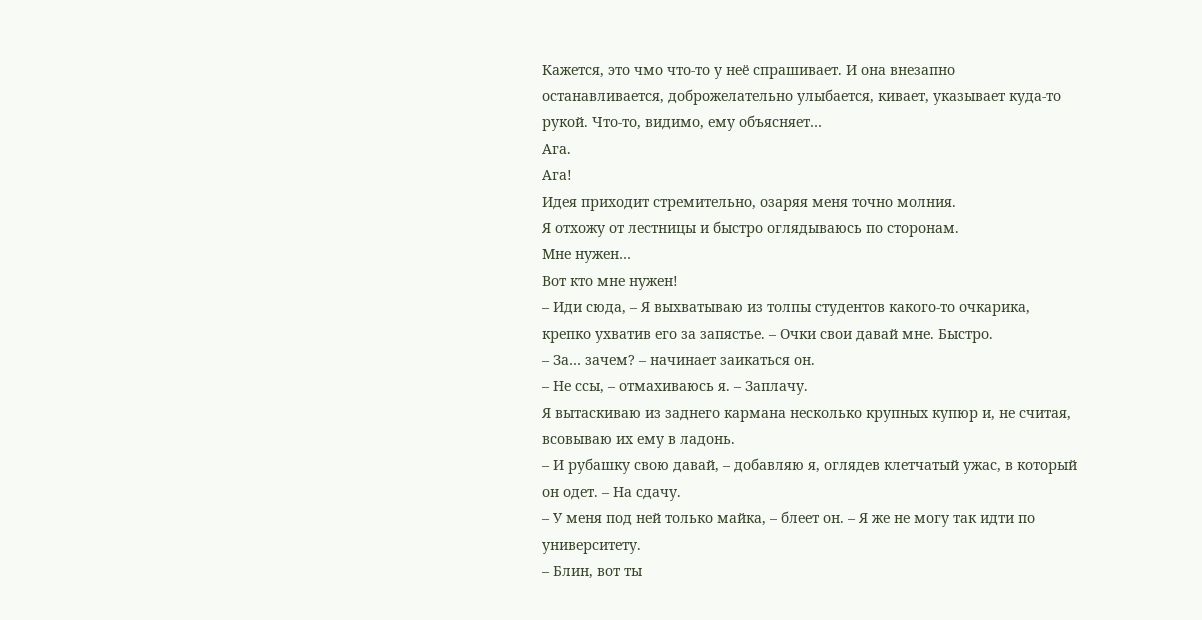Кажется, это чмо что-то у неё спрашивает. И она внезапно останавливается, доброжелательно улыбается, кивает, указывает куда-то рукой. Что-то, видимо, ему объясняет…
Ага.
Ага!
Идея приходит стремительно, озаряя меня точно молния.
Я отхожу от лестницы и быстро оглядываюсь по сторонам.
Мне нужен…
Вот кто мне нужен!
– Иди сюда, – Я выхватываю из толпы студентов какого-то очкарика, крепко ухватив его за запястье. – Очки свои давай мне. Быстро.
– За… зачем? – начинает заикаться он.
– Не ссы, – отмахиваюсь я. – Заплачу.
Я вытаскиваю из заднего кармана несколько крупных купюр и, не считая, всовываю их ему в ладонь.
– И рубашку свою давай, – добавляю я, оглядев клетчатый ужас, в который он одет. – На сдачу.
– У меня под ней только майка, – блеет он. – Я же не могу так идти по университету.
– Блин, вот ты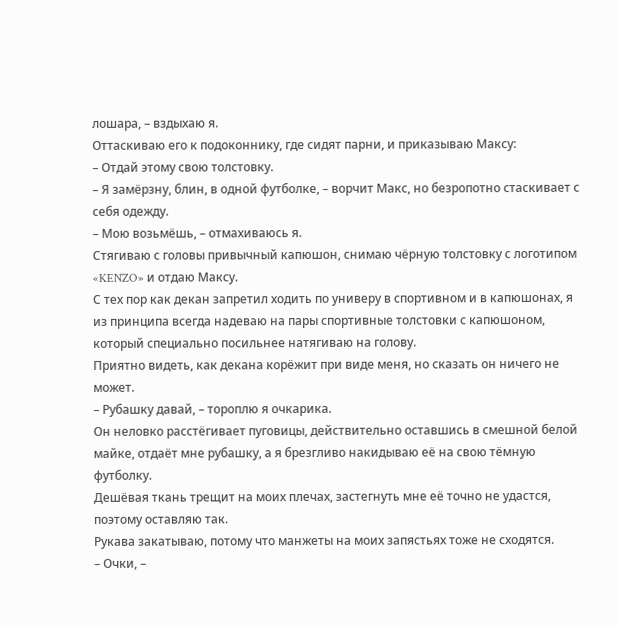лошара, – вздыхаю я.
Оттаскиваю его к подоконнику, где сидят парни, и приказываю Максу:
– Отдай этому свою толстовку.
– Я замёрзну, блин, в одной футболке, – ворчит Макс, но безропотно стаскивает с себя одежду.
– Мою возьмёшь, – отмахиваюсь я.
Стягиваю с головы привычный капюшон, снимаю чёрную толстовку с логотипом «KENZO» и отдаю Максу.
С тех пор как декан запретил ходить по универу в спортивном и в капюшонах, я из принципа всегда надеваю на пары спортивные толстовки с капюшоном, который специально посильнее натягиваю на голову.
Приятно видеть, как декана корёжит при виде меня, но сказать он ничего не может.
– Рубашку давай, – тороплю я очкарика.
Он неловко расстёгивает пуговицы, действительно оставшись в смешной белой майке, отдаёт мне рубашку, а я брезгливо накидываю её на свою тёмную футболку.
Дешёвая ткань трещит на моих плечах, застегнуть мне её точно не удастся, поэтому оставляю так.
Рукава закатываю, потому что манжеты на моих запястьях тоже не сходятся.
– Очки, –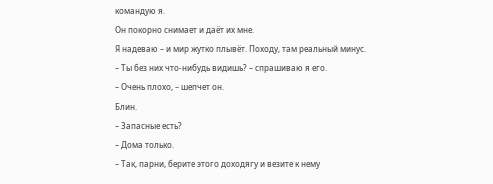командую я.
Он покорно снимает и даёт их мне.
Я надеваю – и мир жутко плывёт. Походу, там реальный минус.
– Ты без них что-нибудь видишь? – спрашиваю я его.
– Очень плохо, – шепчет он.
Блин.
– Запасные есть?
– Дома только.
– Так, парни, берите этого доходягу и везите к нему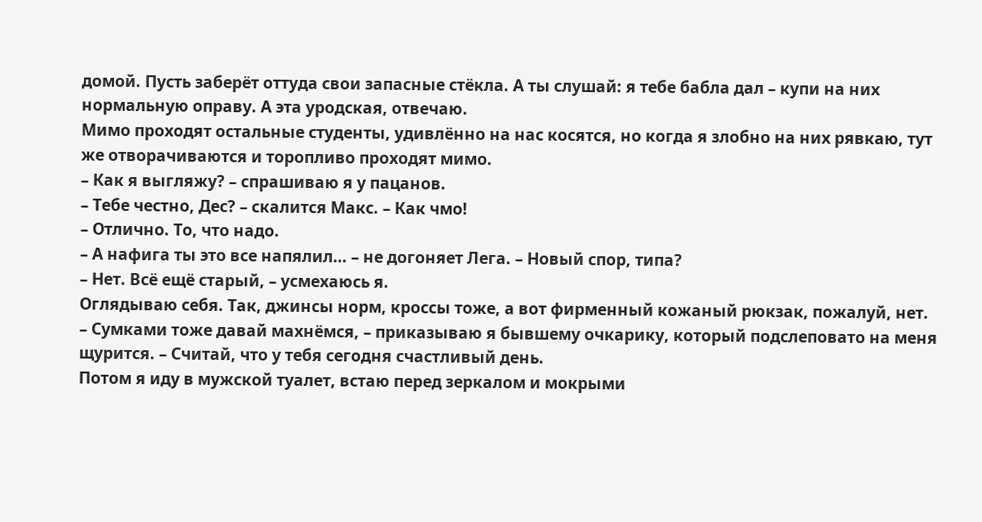домой. Пусть заберёт оттуда свои запасные стёкла. А ты слушай: я тебе бабла дал – купи на них нормальную оправу. А эта уродская, отвечаю.
Мимо проходят остальные студенты, удивлённо на нас косятся, но когда я злобно на них рявкаю, тут же отворачиваются и торопливо проходят мимо.
– Как я выгляжу? – спрашиваю я у пацанов.
– Тебе честно, Дес? – скалится Макс. – Как чмо!
– Отлично. То, что надо.
– А нафига ты это все напялил… – не догоняет Лега. – Новый спор, типа?
– Нет. Всё ещё старый, – усмехаюсь я.
Оглядываю себя. Так, джинсы норм, кроссы тоже, а вот фирменный кожаный рюкзак, пожалуй, нет.
– Сумками тоже давай махнёмся, – приказываю я бывшему очкарику, который подслеповато на меня щурится. – Считай, что у тебя сегодня счастливый день.
Потом я иду в мужской туалет, встаю перед зеркалом и мокрыми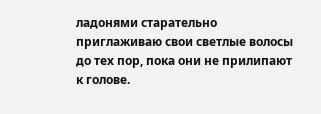ладонями старательно приглаживаю свои светлые волосы до тех пор, пока они не прилипают к голове.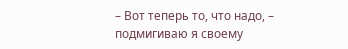– Вот теперь то, что надо, – подмигиваю я своему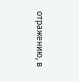отражению, в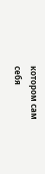котором сам себя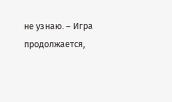не узнаю. – Игра продолжается,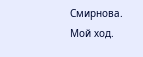Смирнова. Мой ход.